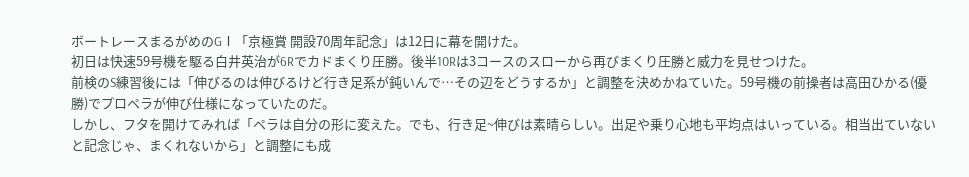ボートレースまるがめのGⅠ「京極賞 開設70周年記念」は12日に幕を開けた。
初日は快速59号機を駆る白井英治が6Rでカドまくり圧勝。後半10Rは3コースのスローから再びまくり圧勝と威力を見せつけた。
前検のS練習後には「伸びるのは伸びるけど行き足系が鈍いんで…その辺をどうするか」と調整を決めかねていた。59号機の前操者は高田ひかる(優勝)でプロペラが伸び仕様になっていたのだ。
しかし、フタを開けてみれば「ペラは自分の形に変えた。でも、行き足~伸びは素晴らしい。出足や乗り心地も平均点はいっている。相当出ていないと記念じゃ、まくれないから」と調整にも成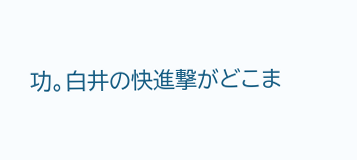功。白井の快進撃がどこま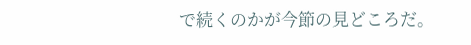で続くのかが今節の見どころだ。